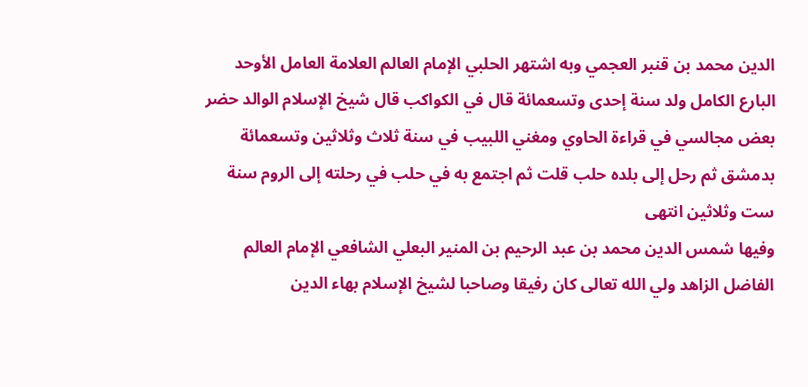الدين محمد بن قنبر العجمي وبه اشتهر الحلبي الإمام العالم العلامة العامل الأوحد البارع الكامل ولد سنة إحدى وتسعمائة قال في الكواكب قال شيخ الإسلام الوالد حضر بعض مجالسي في قراءة الحاوي ومغني اللبيب في سنة ثلاث وثلاثين وتسعمائة بدمشق ثم رحل إلى بلده حلب قلت ثم اجتمع به في حلب في رحلته إلى الروم سنة ست وثلاثين انتهى
وفيها شمس الدين محمد بن عبد الرحيم بن المنير البعلي الشافعي الإمام العالم الفاضل الزاهد ولي الله تعالى كان رفيقا وصاحبا لشيخ الإسلام بهاء الدين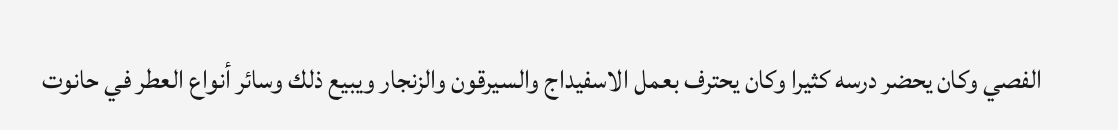الفصي وكان يحضر درسه كثيرا وكان يحترف بعمل الاسفيداج والسيرقون والزنجار ويبيع ذلك وسائر أنواع العطر في حانوت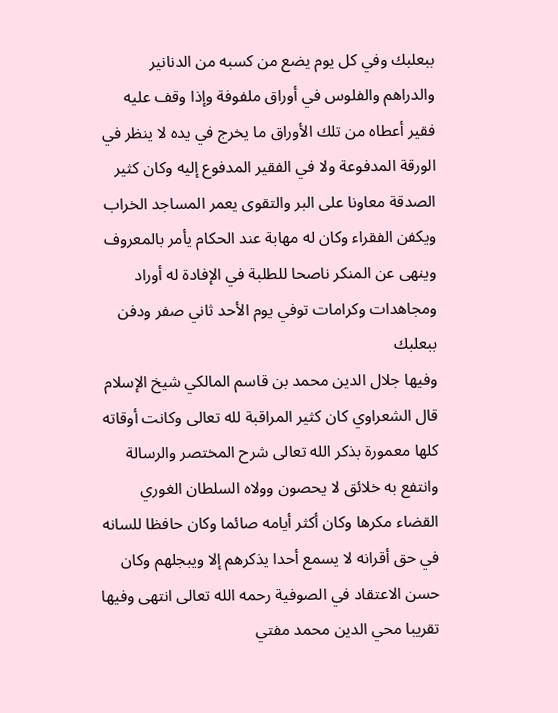ببعلبك وفي كل يوم يضع من كسبه من الدنانير والدراهم والفلوس في أوراق ملفوفة وإذا وقف عليه فقير أعطاه من تلك الأوراق ما يخرج في يده لا ينظر في الورقة المدفوعة ولا في الفقير المدفوع إليه وكان كثير الصدقة معاونا على البر والتقوى يعمر المساجد الخراب ويكفن الفقراء وكان له مهابة عند الحكام يأمر بالمعروف وينهى عن المنكر ناصحا للطلبة في الإفادة له أوراد ومجاهدات وكرامات توفي يوم الأحد ثاني صفر ودفن ببعلبك
وفيها جلال الدين محمد بن قاسم المالكي شيخ الإسلام قال الشعراوي كان كثير المراقبة لله تعالى وكانت أوقاته كلها معمورة بذكر الله تعالى شرح المختصر والرسالة وانتفع به خلائق لا يحصون وولاه السلطان الغوري القضاء مكرها وكان أكثر أيامه صائما وكان حافظا للسانه في حق أقرانه لا يسمع أحدا يذكرهم إلا ويبجلهم وكان حسن الاعتقاد في الصوفية رحمه الله تعالى انتهى وفيها تقريبا محي الدين محمد مفتي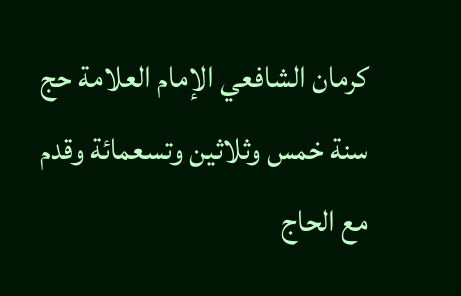كرمان الشافعي الإمام العلامة حج سنة خمس وثلاثين وتسعمائة وقدم مع الحاج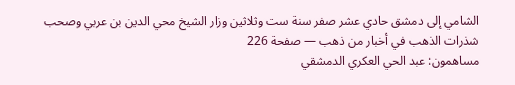الشامي إلى دمشق حادي عشر صفر سنة ست وثلاثين وزار الشيخ محي الدين بن عربي وصحب
شذرات الذهب في أخبار من ذهب — صفحة 226
مساهمون: عبد الحي العكري الدمشقي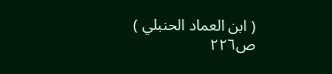( ابن العماد الحنبلي )
ص٢٢٦